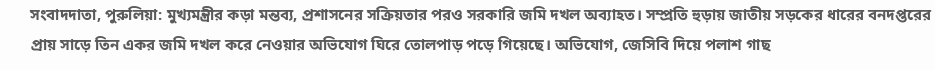সংবাদদাতা, পুরুলিয়া: মুখ্যমন্ত্রীর কড়া মন্তব্য, প্রশাসনের সক্রিয়তার পরও সরকারি জমি দখল অব্যাহত। সম্প্রতি হুড়ায় জাতীয় সড়কের ধারের বনদপ্তরের প্রায় সাড়ে তিন একর জমি দখল করে নেওয়ার অভিযোগ ঘিরে তোলপাড় পড়ে গিয়েছে। অভিযোগ, জেসিবি দিয়ে পলাশ গাছ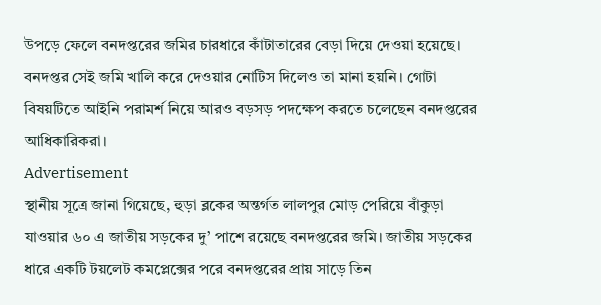উপড়ে ফেলে বনদপ্তরের জমির চারধারে কাঁটাতারের বেড়া দিয়ে দেওয়া হয়েছে। বনদপ্তর সেই জমি খালি করে দেওয়ার নোটিস দিলেও তা মানা হয়নি। গোটা বিষয়টিতে আইনি পরামর্শ নিয়ে আরও বড়সড় পদক্ষেপ করতে চলেছেন বনদপ্তরের আধিকারিকরা।
Advertisement
স্থানীয় সূত্রে জানা গিয়েছে, হুড়া ব্লকের অন্তর্গত লালপুর মোড় পেরিয়ে বাঁকুড়া যাওয়ার ৬০ এ জাতীয় সড়কের দু’ পাশে রয়েছে বনদপ্তরের জমি। জাতীয় সড়কের ধারে একটি টয়লেট কমপ্লেক্সের পরে বনদপ্তরের প্রায় সাড়ে তিন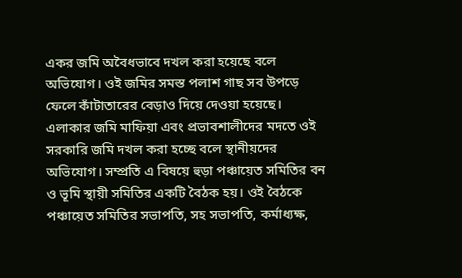একর জমি অবৈধভাবে দখল করা হয়েছে বলে অভিযোগ। ওই জমির সমস্ত পলাশ গাছ সব উপড়ে ফেলে কাঁটাতারের বেড়াও দিয়ে দেওয়া হয়েছে। এলাকার জমি মাফিয়া এবং প্রভাবশালীদের মদতে ওই সরকারি জমি দখল করা হচ্ছে বলে স্থানীয়দের অভিযোগ। সম্প্রতি এ বিষয়ে হুড়া পঞ্চায়েত সমিতির বন ও ভূমি স্থায়ী সমিতির একটি বৈঠক হয়। ওই বৈঠকে পঞ্চায়েত সমিতির সভাপতি, সহ সভাপতি, কর্মাধ্যক্ষ,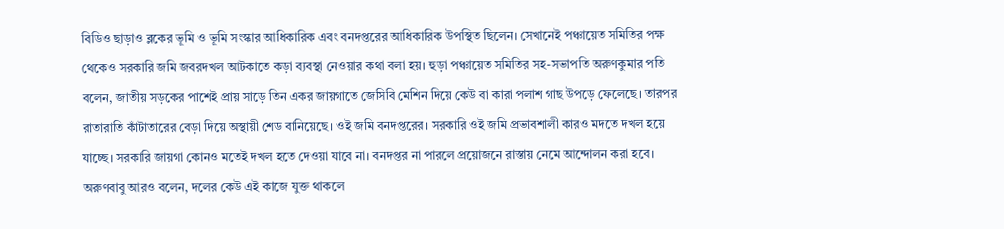বিডিও ছাড়াও ব্লকের ভূমি ও ভূমি সংস্কার আধিকারিক এবং বনদপ্তরের আধিকারিক উপস্থিত ছিলেন। সেখানেই পঞ্চায়েত সমিতির পক্ষ থেকেও সরকারি জমি জবরদখল আটকাতে কড়া ব্যবস্থা নেওয়ার কথা বলা হয়। হুড়া পঞ্চায়েত সমিতির সহ-সভাপতি অরুণকুমার পতি বলেন, জাতীয় সড়কের পাশেই প্রায় সাড়ে তিন একর জায়গাতে জেসিবি মেশিন দিয়ে কেউ বা কারা পলাশ গাছ উপড়ে ফেলেছে। তারপর রাতারাতি কাঁটাতারের বেড়া দিয়ে অস্থায়ী শেড বানিয়েছে। ওই জমি বনদপ্তরের। সরকারি ওই জমি প্রভাবশালী কারও মদতে দখল হয়ে যাচ্ছে। সরকারি জায়গা কোনও মতেই দখল হতে দেওয়া যাবে না। বনদপ্তর না পারলে প্রয়োজনে রাস্তায় নেমে আন্দোলন করা হবে। অরুণবাবু আরও বলেন, দলের কেউ এই কাজে যুক্ত থাকলে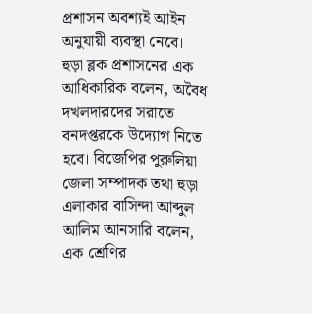প্রশাসন অবশ্যই আইন অনুযায়ী ব্যবস্থা নেবে। হুড়া ব্লক প্রশাসনের এক আধিকারিক বলেন, অবৈধ দখলদারদের সরাতে বনদপ্তরকে উদ্যোগ নিতে হবে। বিজেপির পুরুলিয়া জেলা সম্পাদক তথা হুড়া এলাকার বাসিন্দা আব্দুল আলিম আনসারি বলেন, এক শ্রেণির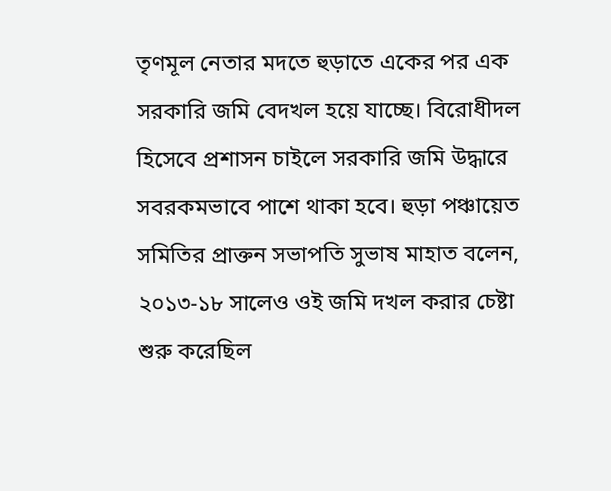তৃণমূল নেতার মদতে হুড়াতে একের পর এক সরকারি জমি বেদখল হয়ে যাচ্ছে। বিরোধীদল হিসেবে প্রশাসন চাইলে সরকারি জমি উদ্ধারে সবরকমভাবে পাশে থাকা হবে। হুড়া পঞ্চায়েত সমিতির প্রাক্তন সভাপতি সুভাষ মাহাত বলেন, ২০১৩-১৮ সালেও ওই জমি দখল করার চেষ্টা শুরু করেছিল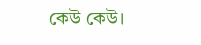কেউ কেউ।